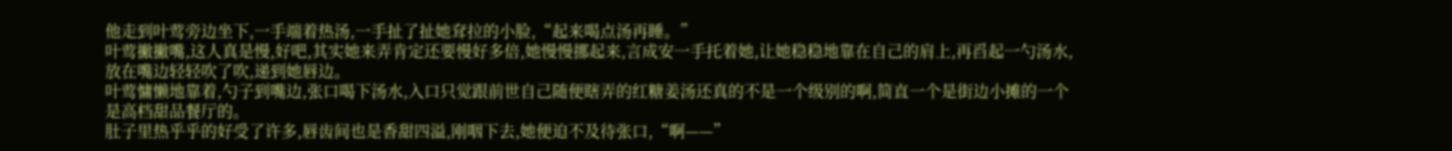他走到叶莺旁边坐下,一手端着热汤,一手扯了扯她耷拉的小脸,“起来喝点汤再睡。”
叶莺撇撇嘴,这人真是慢,好吧,其实她来弄肯定还要慢好多倍,她慢慢挪起来,言成安一手托着她,让她稳稳地靠在自己的肩上,再舀起一勺汤水,放在嘴边轻轻吹了吹,递到她唇边。
叶莺慵懒地靠着,勺子到嘴边,张口喝下汤水,入口只觉跟前世自己随便瞎弄的红糖姜汤还真的不是一个级别的啊,简直一个是街边小摊的一个是高档甜品餐厅的。
肚子里热乎乎的好受了许多,唇齿间也是香甜四溢,刚咽下去,她便迫不及待张口,“啊——”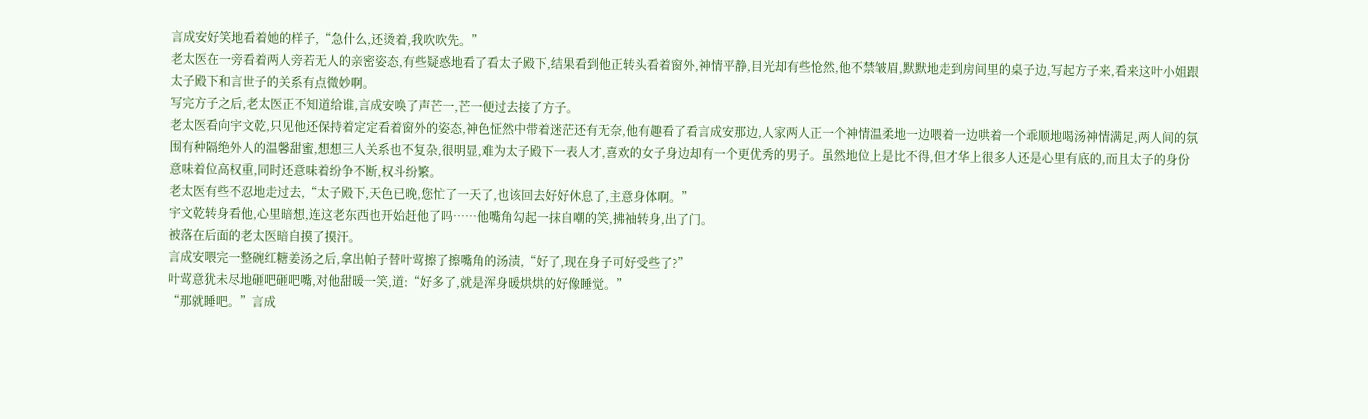言成安好笑地看着她的样子,“急什么,还烫着,我吹吹先。”
老太医在一旁看着两人旁若无人的亲密姿态,有些疑惑地看了看太子殿下,结果看到他正转头看着窗外,神情平静,目光却有些怆然,他不禁皱眉,默默地走到房间里的桌子边,写起方子来,看来这叶小姐跟太子殿下和言世子的关系有点微妙啊。
写完方子之后,老太医正不知道给谁,言成安唤了声芒一,芒一便过去接了方子。
老太医看向宇文乾,只见他还保持着定定看着窗外的姿态,神色怔然中带着迷茫还有无奈,他有趣看了看言成安那边,人家两人正一个神情温柔地一边喂着一边哄着一个乖顺地喝汤神情满足,两人间的氛围有种隔绝外人的温馨甜蜜,想想三人关系也不复杂,很明显,难为太子殿下一表人才,喜欢的女子身边却有一个更优秀的男子。虽然地位上是比不得,但才华上很多人还是心里有底的,而且太子的身份意味着位高权重,同时还意味着纷争不断,权斗纷繁。
老太医有些不忍地走过去,“太子殿下,天色已晚,您忙了一天了,也该回去好好休息了,主意身体啊。”
宇文乾转身看他,心里暗想,连这老东西也开始赶他了吗……他嘴角勾起一抹自嘲的笑,拂袖转身,出了门。
被落在后面的老太医暗自摸了摸汗。
言成安喂完一整碗红糖姜汤之后,拿出帕子替叶莺擦了擦嘴角的汤渍,“好了,现在身子可好受些了?”
叶莺意犹未尽地砸吧砸吧嘴,对他甜暖一笑,道:“好多了,就是浑身暖烘烘的好像睡觉。”
“那就睡吧。”言成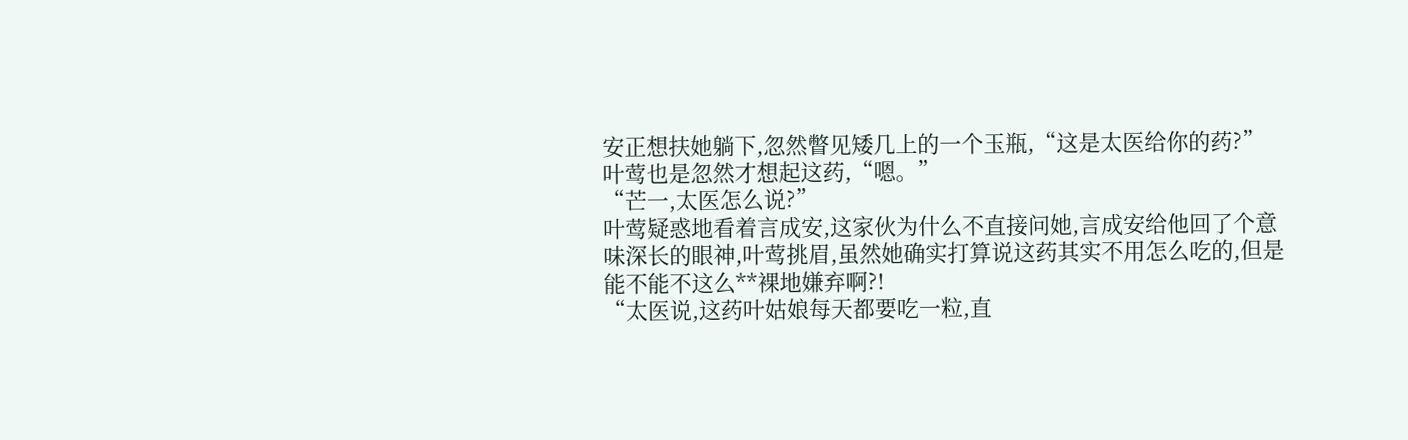安正想扶她躺下,忽然瞥见矮几上的一个玉瓶,“这是太医给你的药?”
叶莺也是忽然才想起这药,“嗯。”
“芒一,太医怎么说?”
叶莺疑惑地看着言成安,这家伙为什么不直接问她,言成安给他回了个意味深长的眼神,叶莺挑眉,虽然她确实打算说这药其实不用怎么吃的,但是能不能不这么**裸地嫌弃啊?!
“太医说,这药叶姑娘每天都要吃一粒,直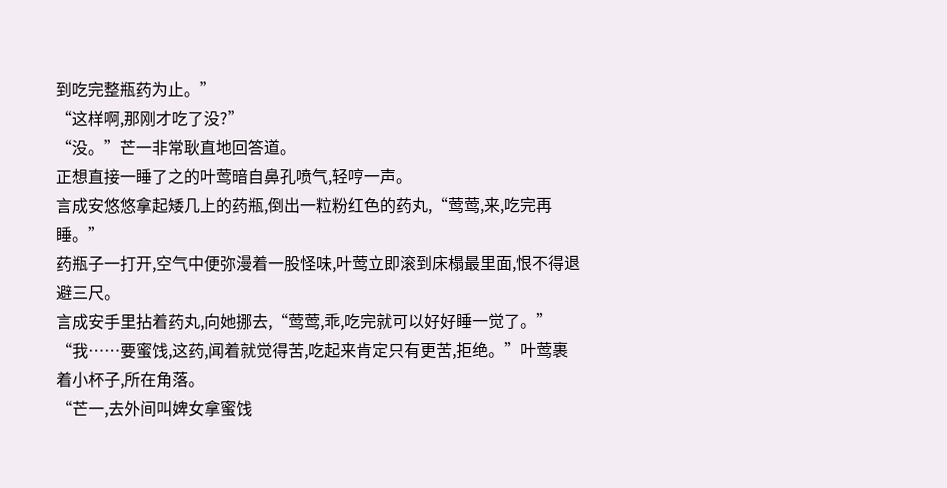到吃完整瓶药为止。”
“这样啊,那刚才吃了没?”
“没。”芒一非常耿直地回答道。
正想直接一睡了之的叶莺暗自鼻孔喷气,轻哼一声。
言成安悠悠拿起矮几上的药瓶,倒出一粒粉红色的药丸,“莺莺,来,吃完再睡。”
药瓶子一打开,空气中便弥漫着一股怪味,叶莺立即滚到床榻最里面,恨不得退避三尺。
言成安手里拈着药丸,向她挪去,“莺莺,乖,吃完就可以好好睡一觉了。”
“我……要蜜饯,这药,闻着就觉得苦,吃起来肯定只有更苦,拒绝。”叶莺裹着小杯子,所在角落。
“芒一,去外间叫婢女拿蜜饯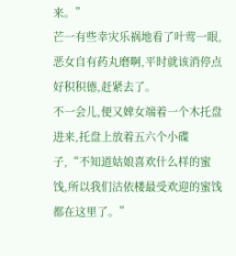来。”
芒一有些幸灾乐祸地看了叶莺一眼,恶女自有药丸磨啊,平时就该消停点好积积德,赶紧去了。
不一会儿,便又婢女端着一个木托盘进来,托盘上放着五六个小碟子,“不知道姑娘喜欢什么样的蜜饯,所以我们沽依楼最受欢迎的蜜饯都在这里了。”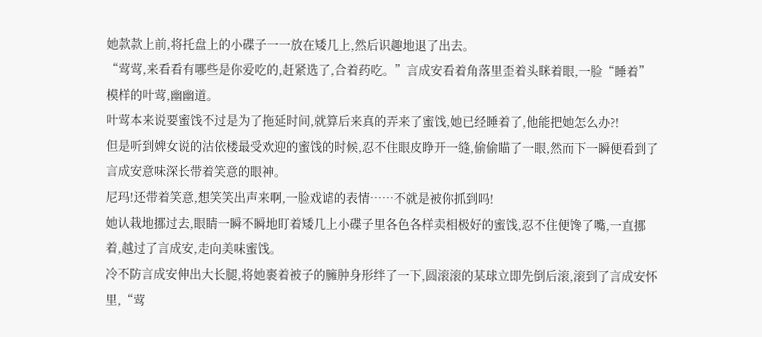她款款上前,将托盘上的小碟子一一放在矮几上,然后识趣地退了出去。
“莺莺,来看看有哪些是你爱吃的,赶紧选了,合着药吃。”言成安看着角落里歪着头眯着眼,一脸“睡着”模样的叶莺,幽幽道。
叶莺本来说要蜜饯不过是为了拖延时间,就算后来真的弄来了蜜饯,她已经睡着了,他能把她怎么办?!
但是听到婢女说的沽依楼最受欢迎的蜜饯的时候,忍不住眼皮睁开一缝,偷偷瞄了一眼,然而下一瞬便看到了言成安意味深长带着笑意的眼神。
尼玛!还带着笑意,想笑笑出声来啊,一脸戏谑的表情……不就是被你抓到吗!
她认栽地挪过去,眼睛一瞬不瞬地盯着矮几上小碟子里各色各样卖相极好的蜜饯,忍不住便馋了嘴,一直挪着,越过了言成安,走向美味蜜饯。
冷不防言成安伸出大长腿,将她裹着被子的臃肿身形绊了一下,圆滚滚的某球立即先倒后滚,滚到了言成安怀里,“莺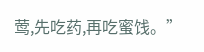莺,先吃药,再吃蜜饯。”